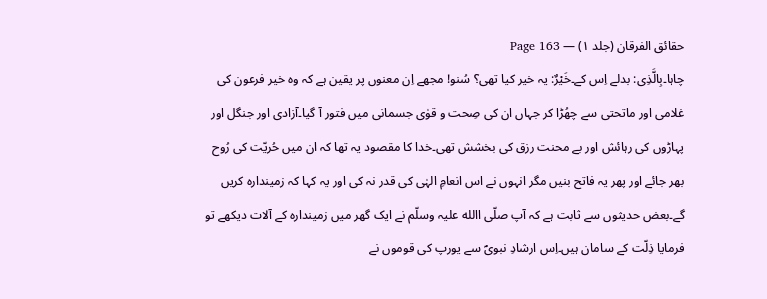حقائق الفرقان (جلد ۱) — Page 163
چاہا۔بِالَّذِی: بدلے اِس کے۔خَیْرٌ: یہ خیر کیا تھی؟ سُنو! مجھے اِن معنوں پر یقین ہے کہ وہ خیر فرعون کی غلامی اور ماتحتی سے چھُڑا کر جہاں ان کی صِحت و قوٰی جسمانی میں فتور آ گیا۔آزادی اور جنگل اور پہاڑوں کی رہائش اور بے محنت رزق کی بخشش تھی۔خدا کا مقصود یہ تھا کہ ان میں حُریّت کی رُوح بھر جائے اور پھر یہ فاتح بنیں مگر انہوں نے اس انعامِ الہٰی کی قدر نہ کی اور یہ کہا کہ زمیندارہ کریں گے۔بعض حدیثوں سے ثابت ہے کہ آپ صلّی االله علیہ وسلّم نے ایک گھر میں زمیندارہ کے آلات دیکھے تو فرمایا ذِلّت کے سامان ہیں۔اِس ارشادِ نبویؐ سے یورپ کی قوموں نے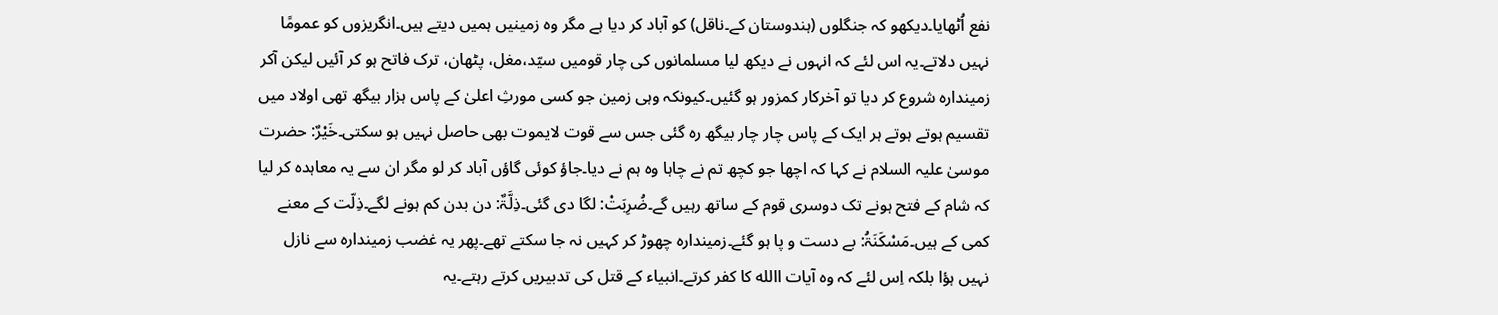نفع اُٹھایا۔دیکھو کہ جنگلوں (ہندوستان کے۔ناقل) کو آباد کر دیا ہے مگر وہ زمینیں ہمیں دیتے ہیں۔انگریزوں کو عمومًا نہیں دلاتے۔یہ اس لئے کہ انہوں نے دیکھ لیا مسلمانوں کی چار قومیں سیّد،مغل، پٹھان، ترک فاتح ہو کر آئیں لیکن آکر زمیندارہ شروع کر دیا تو آخرکار کمزور ہو گئیں۔کیونکہ وہی زمین جو کسی مورثِ اعلیٰ کے پاس ہزار بیگھ تھی اولاد میں تقسیم ہوتے ہوتے ہر ایک کے پاس چار چار بیگھ رہ گئی جس سے قوت لایموت بھی حاصل نہیں ہو سکتی۔خَیْرٌ: حضرت موسیٰ علیہ السلام نے کہا کہ اچھا جو کچھ تم نے چاہا وہ ہم نے دیا۔جاؤ کوئی گاؤں آباد کر لو مگر ان سے یہ معاہدہ کر لیا کہ شام کے فتح ہونے تک دوسری قوم کے ساتھ رہیں گے۔ضُرِبَتْ: لگا دی گئی۔ذِلَّۃٌ: دن بدن کم ہونے لگے۔ذِلّت کے معنے کمی کے ہیں۔مَسْکَنَۃُ: بے دست و پا ہو گئے۔زمیندارہ چھوڑ کر کہیں نہ جا سکتے تھے۔پھر یہ غضب زمیندارہ سے نازل نہیں ہؤا بلکہ اِس لئے کہ وہ آیات االله کا کفر کرتے۔انبیاء کے قتل کی تدبیریں کرتے رہتے۔یہ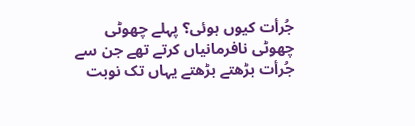جُرأت کیوں ہوئی؟ پہلے چھوٹی چھوٹی نافرمانیاں کرتے تھے جن سے جُرأت بڑھتے بڑھتے یہاں تک نوبت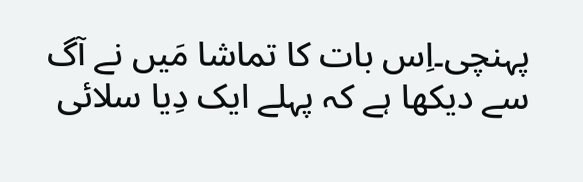پہنچی۔اِس بات کا تماشا مَیں نے آگ سے دیکھا ہے کہ پہلے ایک دِیا سلائی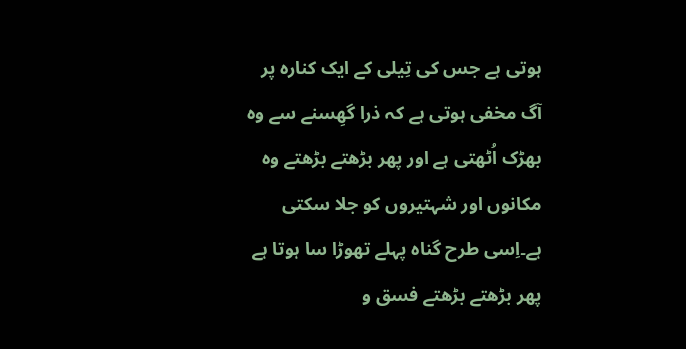ہوتی ہے جس کی تِیلی کے ایک کنارہ پر آگ مخفی ہوتی ہے کہ ذرا گھِسنے سے وہ بھڑک اُٹھتی ہے اور پھر بڑھتے بڑھتے وہ مکانوں اور شہتیروں کو جلا سکتی ہے۔اِسی طرح گناہ پہلے تھوڑا سا ہوتا ہے پھر بڑھتے بڑھتے فسق و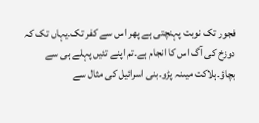فجور تک نوبت پہنچتی ہے پھر اس سے کفر تک۔یہاں تک کہ دوزخ کی آگ اس کا انجام ہے۔تم اپنے تئیں پہلے ہی سے بچاؤ۔ہلاکت میںنہ پڑو۔بنی اسرائیل کی مثال سے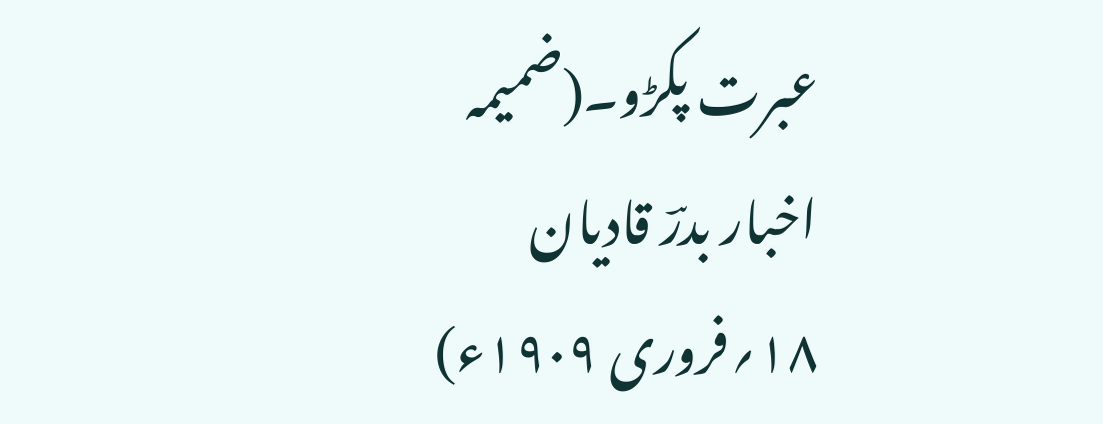عبرت پکڑو۔(ضمیمہ اخبار بدرؔ قادیان ۱۸؍فروری ۱۹۰۹ء)